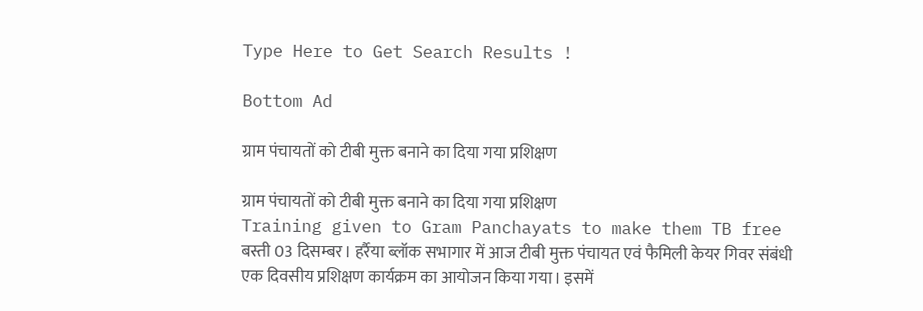Type Here to Get Search Results !

Bottom Ad

ग्राम पंचायतों को टीबी मुक्त बनाने का दिया गया प्रशिक्षण

ग्राम पंचायतों को टीबी मुक्त बनाने का दिया गया प्रशिक्षण
Training given to Gram Panchayats to make them TB free
बस्ती 03 दिसम्बर। हर्रैया ब्लॉक सभागार में आज टीबी मुक्त पंचायत एवं फैमिली केयर गिवर संबंधी एक दिवसीय प्रशिक्षण कार्यक्रम का आयोजन किया गया। इसमें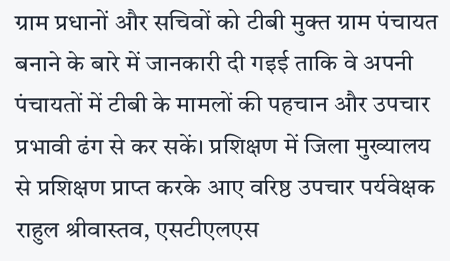ग्राम प्रधानों और सचिवों को टीबी मुक्त ग्राम पंचायत बनाने के बारे में जानकारी दी गइई ताकि वे अपनी पंचायतों में टीबी के मामलों की पहचान और उपचार प्रभावी ढंग से कर सकें। प्रशिक्षण में जिला मुख्यालय से प्रशिक्षण प्राप्त करके आए वरिष्ठ उपचार पर्यवेक्षक राहुल श्रीवास्तव, एसटीएलएस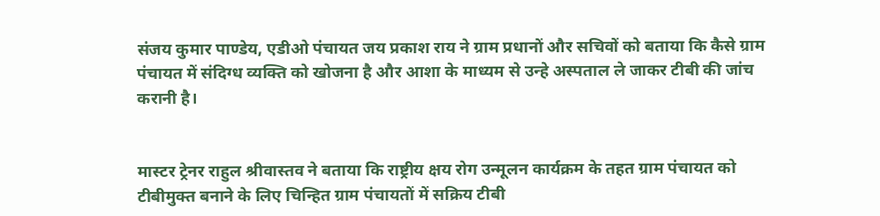संजय कुमार पाण्डेय, एडीओ पंचायत जय प्रकाश राय ने ग्राम प्रधानों और सचिवों को बताया कि कैसे ग्राम पंचायत में संदिग्ध व्यक्ति को खोजना है और आशा के माध्यम से उन्हे अस्पताल ले जाकर टीबी की जांच करानी है।


मास्टर ट्रेनर राहुल श्रीवास्तव ने बताया कि राष्ट्रीय क्षय रोग उन्मूलन कार्यक्रम के तहत ग्राम पंचायत को टीबीमुक्त बनाने के लिए चिन्हित ग्राम पंचायतों में सक्रिय टीबी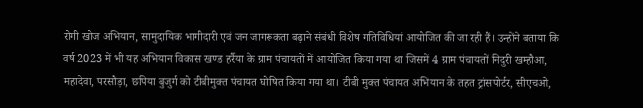रोगी खोज अभियान, सामुदायिक भागीदारी एवं जन जागरूकता बढ़ाने संबंधी विशेष गतिविधियां आयोजित की जा रही हैं। उन्होंने बताया कि वर्ष 2023 में भी यह अभियान विकास खण्ड हर्रैया के ग्राम पंचायतों में आयोजित किया गया था जिसमें 4 ग्राम पंचायतों निदुरी खम्हौआ, महादेवा, परसौड़ा, छपिया बुजुर्ग को टीबीमुक्त पंचायत घोषित किया गया था। टीबी मुक्त पंचायत अभियान के तहत ट्रांसपोर्टर, सीएचओ,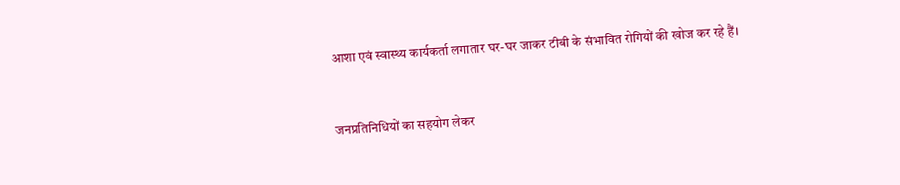आशा एवं स्वास्थ्य कार्यकर्ता लगातार घर-घर जाकर टीबी के संभावित रोगियों की खोज कर रहे हैं।


जनप्रतिनिधियों का सहयोग लेकर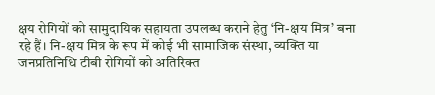क्षय रोगियों को सामुदायिक सहायता उपलब्ध कराने हेतु ‘नि-क्षय मित्र’ बना रहे हैं। नि-क्षय मित्र के रूप में कोई भी सामाजिक संस्था, व्यक्ति या जनप्रतिनिधि टीबी रोगियों को अतिरिक्त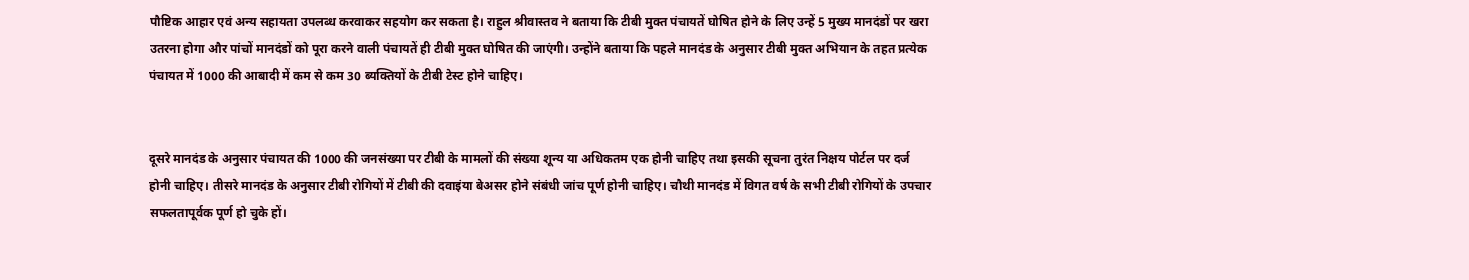पौष्टिक आहार एवं अन्य सहायता उपलब्ध करवाकर सहयोग कर सकता है। राहुल श्रीवास्तव ने बताया कि टीबी मुक्त पंचायतें घोषित होने के लिए उन्हें 5 मुख्य मानदंडों पर खरा उतरना होगा और पांचों मानदंडों को पूरा करने वाली पंचायतें ही टीबी मुक्त घोषित की जाएंगी। उन्होंने बताया कि पहले मानदंड के अनुसार टीबी मुक्त अभियान के तहत प्रत्येक पंचायत में 1000 की आबादी में कम से कम 30 ब्यक्तियों के टीबी टेस्ट होने चाहिए।


दूसरे मानदंड के अनुसार पंचायत की 1000 की जनसंख्या पर टीबी के मामलों की संख्या शून्य या अधिकतम एक होनी चाहिए तथा इसकी सूचना तुरंत निक्षय पोर्टल पर दर्ज होनी चाहिए। तीसरे मानदंड के अनुसार टीबी रोगियों में टीबी की दवाइंया बेअसर होने संबंधी जांच पूर्ण होनी चाहिए। चौथी मानदंड में विगत वर्ष के सभी टीबी रोगियों के उपचार सफलतापूर्वक पूर्ण हो चुके हों।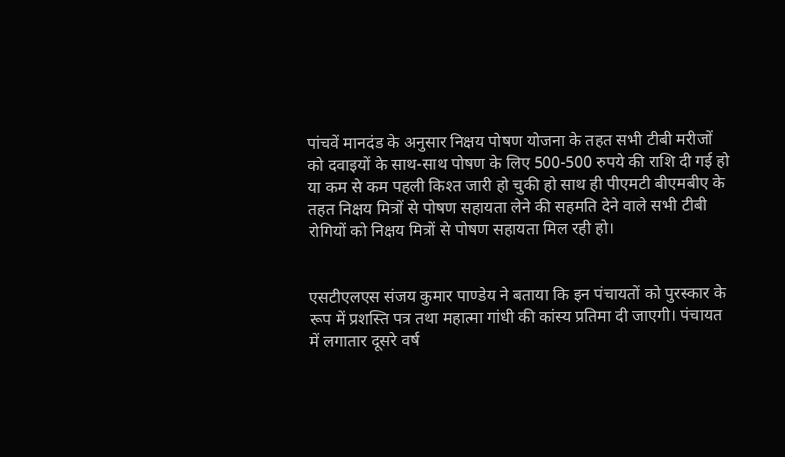पांचवें मानदंड के अनुसार निक्षय पोषण योजना के तहत सभी टीबी मरीजों को दवाइयों के साथ-साथ पोषण के लिए 500-500 रुपये की राशि दी गई हो या कम से कम पहली किश्त जारी हो चुकी हो साथ ही पीएमटी बीएमबीए के तहत निक्षय मित्रों से पोषण सहायता लेने की सहमति देने वाले सभी टीबी रोगियों को निक्षय मित्रों से पोषण सहायता मिल रही हो।


एसटीएलएस संजय कुमार पाण्डेय ने बताया कि इन पंचायतों को पुरस्कार के रूप में प्रशस्ति पत्र तथा महात्मा गांधी की कांस्य प्रतिमा दी जाएगी। पंचायत में लगातार दूसरे वर्ष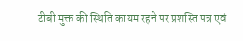टीबी मुक्त की स्थिति कायम रहने पर प्रशस्ति पत्र एवं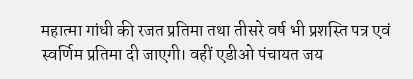महात्मा गांधी की रजत प्रतिमा तथा तीसरे वर्ष भी प्रशस्ति पत्र एवं स्वर्णिम प्रतिमा दी जाएगी। वहीं एडीओ पंचायत जय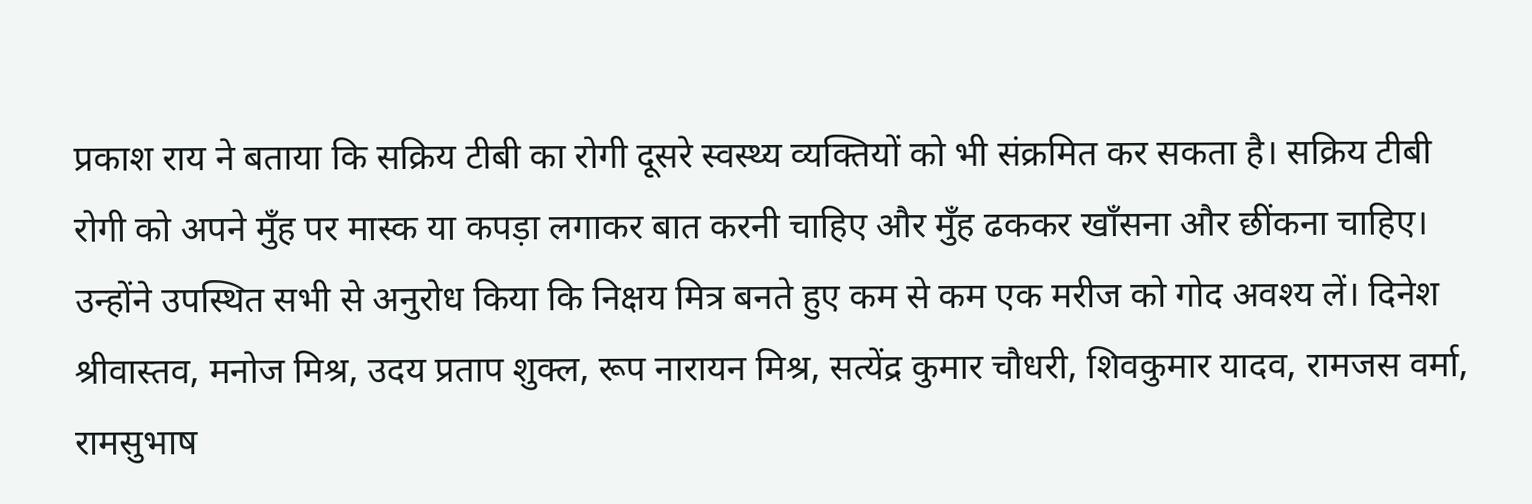प्रकाश राय ने बताया कि सक्रिय टीबी का रोगी दूसरे स्वस्थ्य व्यक्तियों को भी संक्रमित कर सकता है। सक्रिय टीबी रोगी को अपने मुँह पर मास्क या कपड़ा लगाकर बात करनी चाहिए और मुँह ढककर खाँसना और छींकना चाहिए। उन्होंने उपस्थित सभी से अनुरोध किया कि निक्षय मित्र बनते हुए कम से कम एक मरीज को गोद अवश्य लें। दिनेश श्रीवास्तव, मनोज मिश्र, उदय प्रताप शुक्ल, रूप नारायन मिश्र, सत्येंद्र कुमार चौधरी, शिवकुमार यादव, रामजस वर्मा, रामसुभाष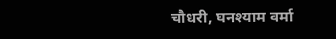चौधरी, घनश्याम वर्मा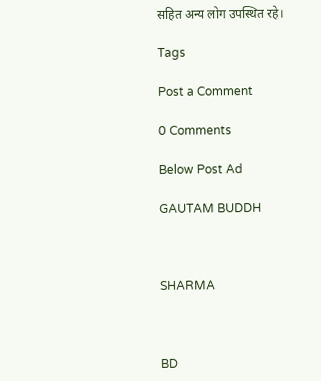सहित अन्य लोग उपस्थित रहे।

Tags

Post a Comment

0 Comments

Below Post Ad

GAUTAM BUDDH



SHARMA



BD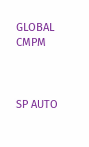GLOBAL
CMPM



SP AUTO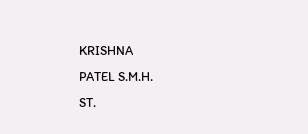KRISHNA
PATEL S.M.H.
ST.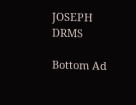JOSEPH
DRMS

Bottom Ad